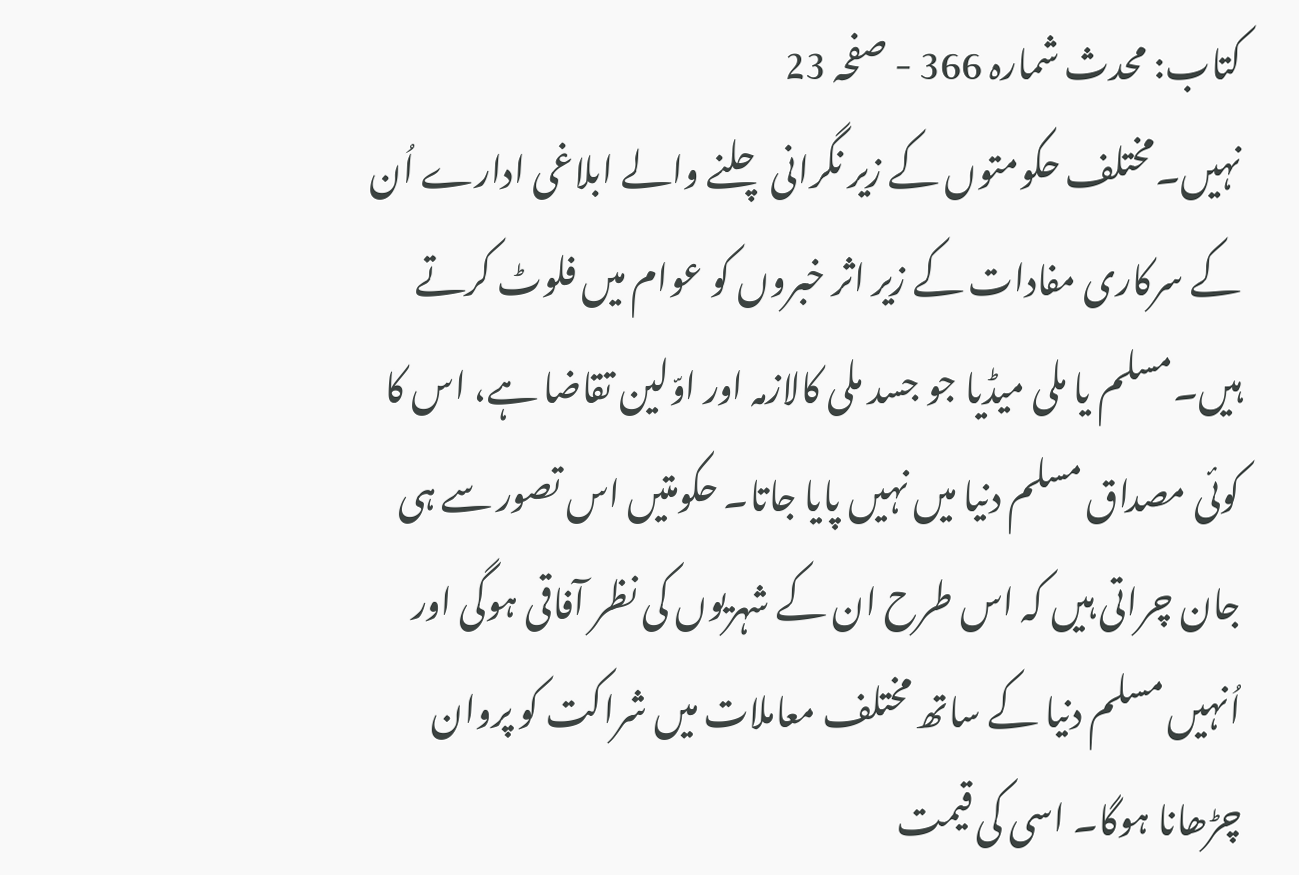کتاب: محدث شمارہ 366 - صفحہ 23
نہیں۔مختلف حکومتوں کے زیر نگرانی چلنے والے ابلاغی ادارے اُن کے سرکاری مفادات کے زیر اثر خبروں کو عوام میں فلوٹ کرتے ہیں۔مسلم یا ملی میڈیا جو جسد ملی کالازمہ اور اوّلین تقاضا ہے، اس کا کوئی مصداق مسلم دنیا میں نہیں پایا جاتا۔ حکومتیں اس تصور سے ہی جان چراتی ہیں کہ اس طرح ان کے شہریوں کی نظر آفاقی ہوگی اور اُنہیں مسلم دنیا کے ساتھ مختلف معاملات میں شراکت کو پروان چڑھانا ہوگا۔ اسی کی قیمت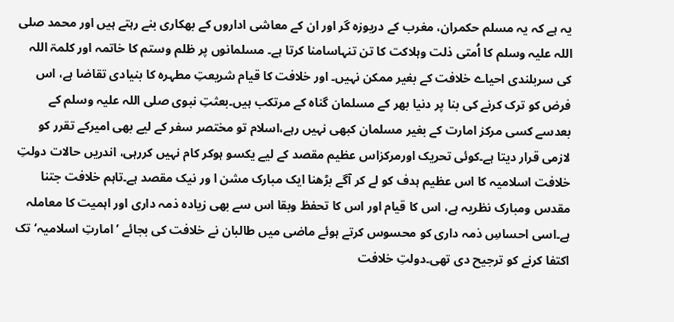یہ ہے کہ یہ مسلم حکمران، مغرب کے دریوزہ گر اور ان کے معاشی اداروں کے بھکاری بنے رہتے ہیں اور محمد صلی اللہ علیہ وسلم کا اُمتی ذلت وہلاکت کا تن تنہاسامنا کرتا ہے۔ مسلمانوں پر ظلم وستم کا خاتمہ اور کلمۃ اللہ کی سربلندی احیاے خلافت کے بغیر ممکن نہیں۔ اور خلافت کا قیام شریعتِ مطہرہ کا بنیادی تقاضا ہے، اس فرض کو ترک کرنے کی بنا پر دنیا بھر کے مسلمان گناہ کے مرتکب ہیں۔بعثتِ نبوی صلی اللہ علیہ وسلم کے بعدسے کسی مرکز امارت کے بغیر مسلمان کبھی نہیں رہے،اسلام تو مختصر سفر کے لیے بھی امیرکے تقرر کو لازمی قرار دیتا ہے۔کوئی تحریک اورمرکزاس عظیم مقصد کے لیے یکسو ہوکر کام نہیں کررہی، اندریں حالات دولتِ خلافت اسلامیہ کا اس عظیم ہدف کو لے کر آگے بڑھنا ایک مبارک مشن ا ور نیک مقصد ہے۔تاہم خلافت جتنا مقدس ومبارک نظریہ ہے، اس کا قیام اور اس کا تحفظ وبقا اس سے بھی زیادہ ذمہ داری اور اہمیت کا معاملہ ہے۔اسی احساسِ ذمہ داری کو محسوس کرتے ہوئے ماضی میں طالبان نے خلافت کی بجائے ’امارتِ اسلامیہ‘ تک اکتفا کرنے کو ترجیح دی تھی۔دولتِ خلافت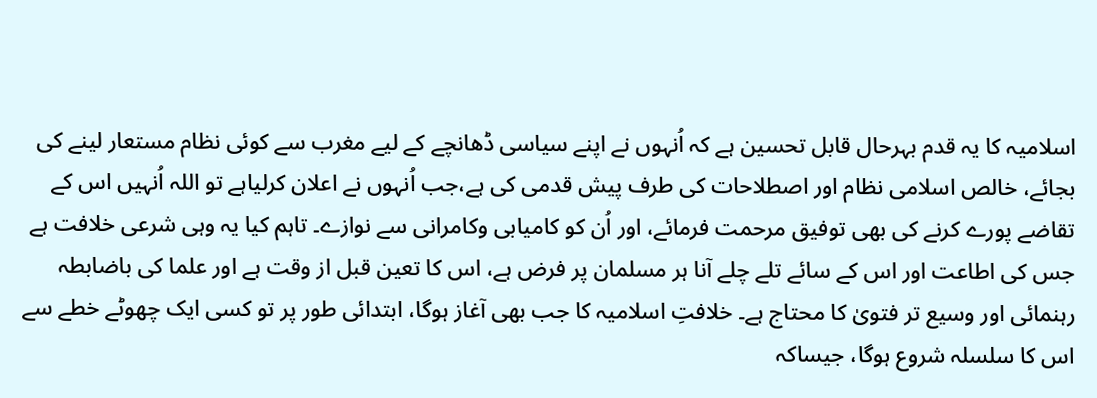اسلامیہ کا یہ قدم بہرحال قابل تحسین ہے کہ اُنہوں نے اپنے سیاسی ڈھانچے کے لیے مغرب سے کوئی نظام مستعار لینے کی بجائے، خالص اسلامی نظام اور اصطلاحات کی طرف پیش قدمی کی ہے،جب اُنہوں نے اعلان کرلیاہے تو اللہ اُنہیں اس کے تقاضے پورے کرنے کی بھی توفیق مرحمت فرمائے، اور اُن کو کامیابی وکامرانی سے نوازے۔ تاہم کیا یہ وہی شرعی خلافت ہے جس کی اطاعت اور اس کے سائے تلے چلے آنا ہر مسلمان پر فرض ہے، اس کا تعین قبل از وقت ہے اور علما کی باضابطہ رہنمائی اور وسیع تر فتویٰ کا محتاج ہے۔ خلافتِ اسلامیہ کا جب بھی آغاز ہوگا، ابتدائی طور پر تو کسی ایک چھوٹے خطے سے اس کا سلسلہ شروع ہوگا، جیساکہ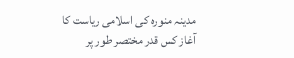مدینہ منورہ کی اسلامی ریاست کا آغاز کس قدر مختصر طور پر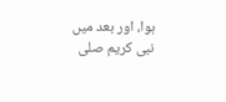ہوا، اور بعد میں نبی کریم صلی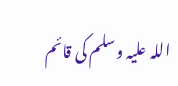اللہ علیہ وسلم کی قائم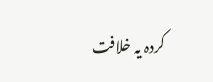کردہ یہ خلافت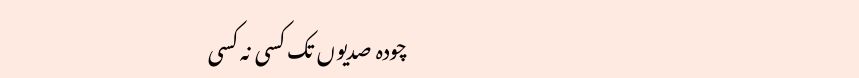چودہ صدیوں تک کسی نہ کسی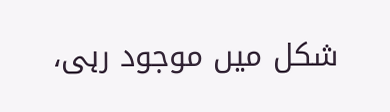شکل میں موجود رہی،